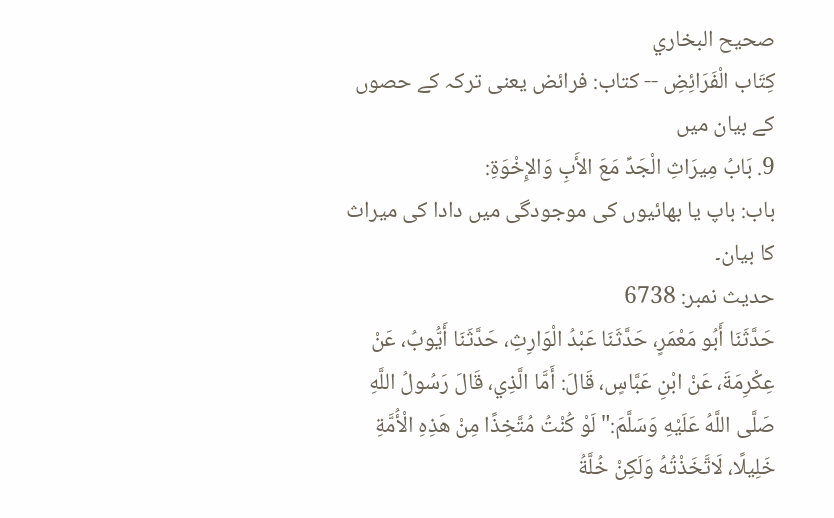صحيح البخاري
كِتَاب الْفَرَائِضِ -- کتاب: فرائض یعنی ترکہ کے حصوں کے بیان میں
9. بَابُ مِيرَاثِ الْجَدِّ مَعَ الأَبِ وَالإِخْوَةِ:
باب: باپ یا بھائیوں کی موجودگی میں دادا کی میراث کا بیان۔
حدیث نمبر: 6738
حَدَّثَنَا أَبُو مَعْمَرٍ، حَدَّثَنَا عَبْدُ الْوَارِثِ، حَدَّثَنَا أَيُّوبُ، عَنْ عِكْرِمَةَ، عَنْ ابْنِ عَبَّاسٍ، قَالَ: أَمَّا الَّذِي، قَالَ رَسُولُ اللَّهِ صَلَّى اللَّهُ عَلَيْهِ وَسَلَّمَ:" لَوْ كُنْتُ مُتَّخِذًا مِنْ هَذِهِ الْأُمَّةِ خَلِيلًا، لَاتَّخَذْتُهُ وَلَكِنْ خُلَّةُ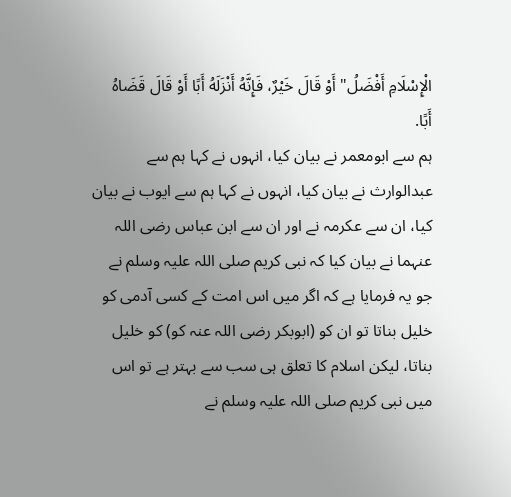الْإِسْلَامِ أَفْضَلُ" أَوْ قَالَ خَيْرٌ، فَإِنَّهُ أَنْزَلَهُ أَبًا أَوْ قَالَ قَضَاهُ أَبًا.
ہم سے ابومعمر نے بیان کیا، انہوں نے کہا ہم سے عبدالوارث نے بیان کیا، انہوں نے کہا ہم سے ایوب نے بیان کیا، ان سے عکرمہ نے اور ان سے ابن عباس رضی اللہ عنہما نے بیان کیا کہ نبی کریم صلی اللہ علیہ وسلم نے جو یہ فرمایا ہے کہ اگر میں اس امت کے کسی آدمی کو خلیل بناتا تو ان کو (ابوبکر رضی اللہ عنہ کو) کو خلیل بناتا، لیکن اسلام کا تعلق ہی سب سے بہتر ہے تو اس میں نبی کریم صلی اللہ علیہ وسلم نے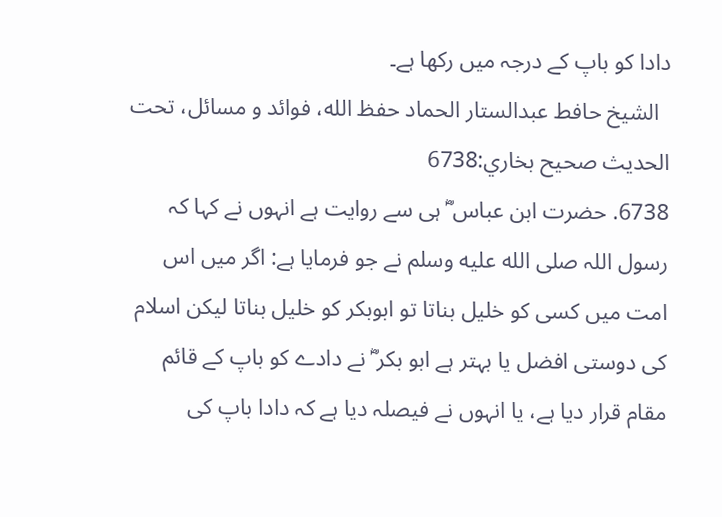دادا کو باپ کے درجہ میں رکھا ہے۔
  الشيخ حافط عبدالستار الحماد حفظ الله، فوائد و مسائل، تحت الحديث صحيح بخاري:6738
6738. حضرت ابن عباس ؓ ہی سے روایت ہے انہوں نے کہا کہ رسول اللہ صلى الله عليه وسلم نے جو فرمایا ہے: اگر میں اس امت میں کسی کو خلیل بناتا تو ابوبکر کو خلیل بناتا لیکن اسلام کی دوستی افضل یا بہتر ہے ابو بکر ؓ نے دادے کو باپ کے قائم مقام قرار دیا ہے، یا انہوں نے فیصلہ دیا ہے کہ دادا باپ کی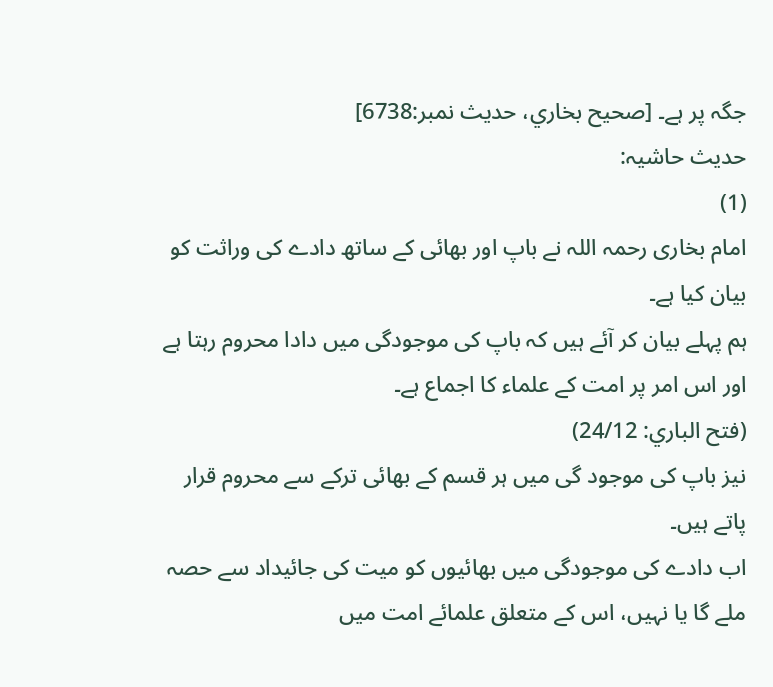جگہ پر ہے۔ [صحيح بخاري، حديث نمبر:6738]
حدیث حاشیہ:
(1)
امام بخاری رحمہ اللہ نے باپ اور بھائی کے ساتھ دادے کی وراثت کو بیان کیا ہے۔
ہم پہلے بیان کر آئے ہیں کہ باپ کی موجودگی میں دادا محروم رہتا ہے اور اس امر پر امت کے علماء کا اجماع ہے۔
(فتح الباري: 24/12)
نیز باپ کی موجود گی میں ہر قسم کے بھائی ترکے سے محروم قرار پاتے ہیں۔
اب دادے کی موجودگی میں بھائیوں کو میت کی جائیداد سے حصہ ملے گا یا نہیں، اس کے متعلق علمائے امت میں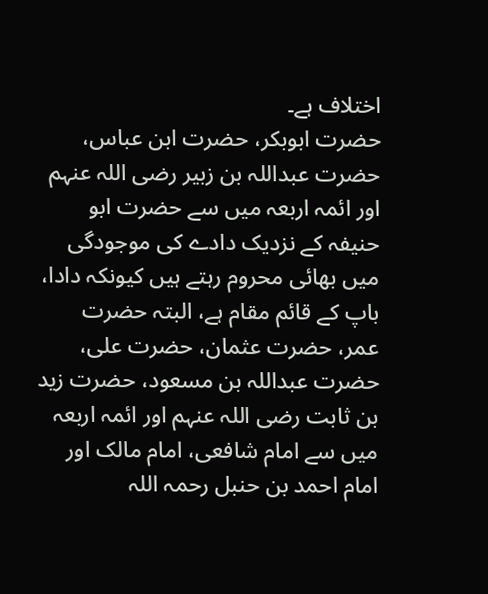اختلاف ہے۔
حضرت ابوبکر، حضرت ابن عباس، حضرت عبداللہ بن زبیر رضی اللہ عنہم اور ائمہ اربعہ میں سے حضرت ابو حنیفہ کے نزدیک دادے کی موجودگی میں بھائی محروم رہتے ہیں کیونکہ دادا، باپ کے قائم مقام ہے، البتہ حضرت عمر، حضرت عثمان، حضرت علی، حضرت عبداللہ بن مسعود، حضرت زید بن ثابت رضی اللہ عنہم اور ائمہ اربعہ میں سے امام شافعی، امام مالک اور امام احمد بن حنبل رحمہ اللہ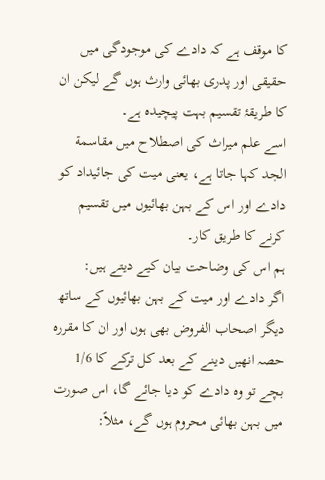کا موقف ہے کہ دادے کی موجودگی میں حقیقی اور پدری بھائی وارث ہوں گے لیکن ان کا طریقۂ تقسیم بہت پیچیدہ ہے۔
اسے علم میراث کی اصطلاح میں مقاسمة الجد کہا جاتا ہے، یعنی میت کی جائیداد کو دادے اور اس کے بہن بھائیوں میں تقسیم کرنے کا طریق کار۔
ہم اس کی وضاحت بیان کیے دیتے ہیں:
اگر دادے اور میت کے بہن بھائیوں کے ساتھ دیگر اصحاب الفروض بھی ہوں اور ان کا مقررہ حصہ انھیں دینے کے بعد کل ترکے کا 1/6 بچے تو وہ دادے کو دیا جائے گا، اس صورت میں بہن بھائی محروم ہوں گے، مثلاً: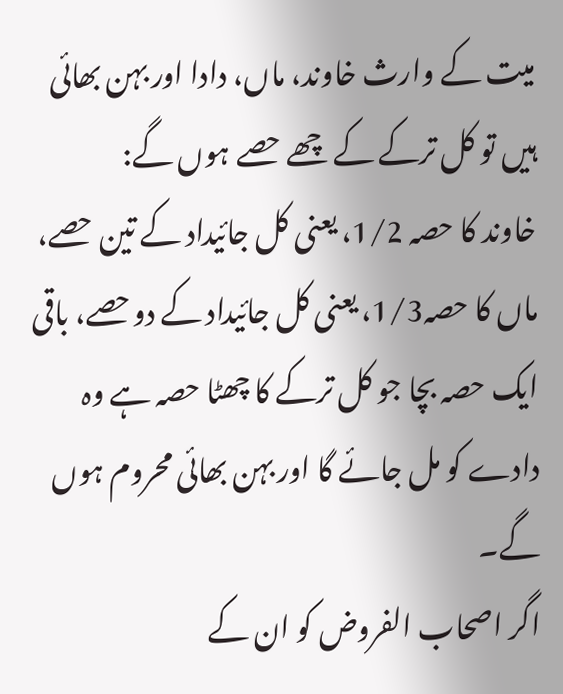میت کے وارث خاوند، ماں، دادا اور بہن بھائی ہیں تو کل ترکے کے چھے حصے ہوں گے:
خاوند کا حصہ 1/2، یعنی کل جائیداد کے تین حصے، ماں کا حصہ1/3، یعنی کل جائیداد کے دوحصے، باقی ایک حصہ بچا جو کل ترکے کا چھٹا حصہ ہے وہ دادے کو مل جائے گا اور بہن بھائی محروم ہوں گے۔
اگر اصحاب الفروض کو ان کے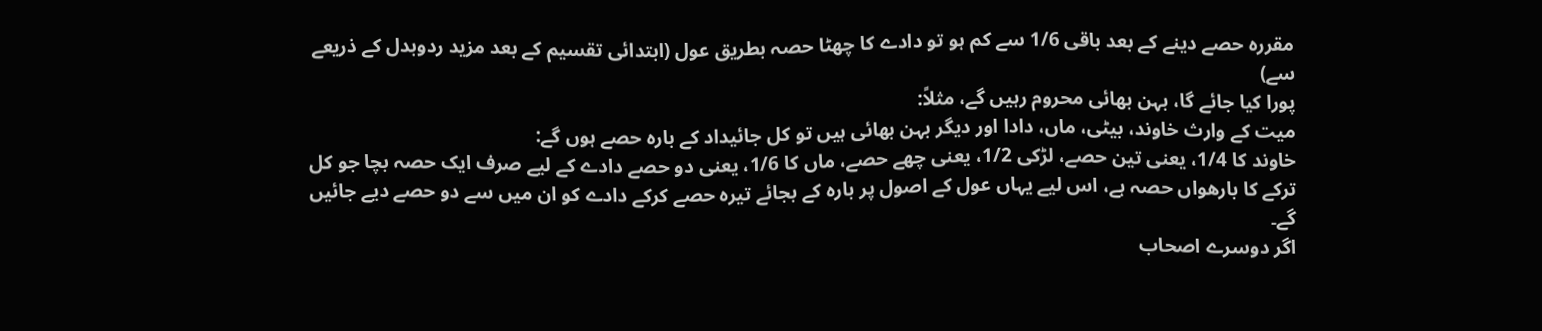مقررہ حصے دینے کے بعد باقی 1/6 سے کم ہو تو دادے کا چھٹا حصہ بطریق عول (ابتدائی تقسیم کے بعد مزید ردوبدل کے ذریعے سے)
پورا کیا جائے گا، بہن بھائی محروم رہیں گے، مثلاً:
میت کے وارث خاوند، بیٹی، ماں، دادا اور دیگر بہن بھائی ہیں تو کل جائیداد کے بارہ حصے ہوں گے:
خاوند کا 1/4، یعنی تین حصے، لڑکی 1/2، یعنی چھے حصے، ماں کا 1/6، یعنی دو حصے دادے کے لیے صرف ایک حصہ بچا جو کل ترکے کا بارھواں حصہ ہے، اس لیے یہاں عول کے اصول پر بارہ کے بجائے تیرہ حصے کرکے دادے کو ان میں سے دو حصے دیے جائیں گے۔
اگر دوسرے اصحاب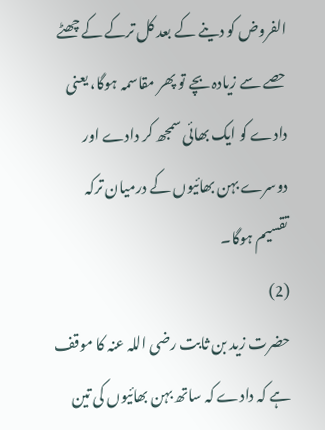الفروض کو دینے کے بعد کل ترکے کے چھٹے حصے سے زیادہ بچے تو پھر مقاسمہ ہوگا، یعنی دادے کو ایک بھائی سمجھ کر دادے اور دوسرے بہن بھائیوں کے درمیان ترکہ تقسیم ہوگا۔
(2)
حضرت زید بن ثابت رضی اللہ عنہ کا موقف ہے کہ دادے کہ ساتھ بہن بھائیوں کی تین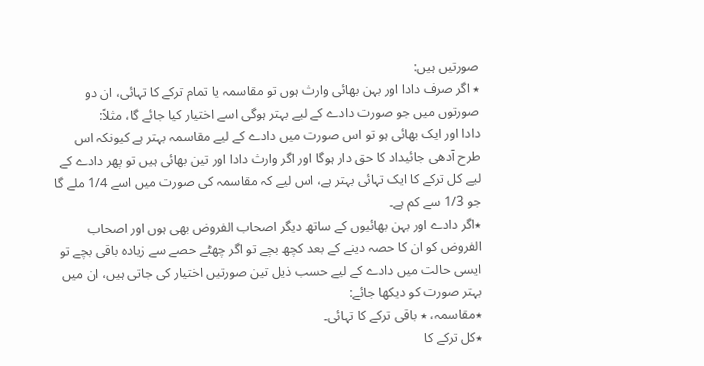صورتیں ہیں:
٭ اگر صرف دادا اور بہن بھائی وارث ہوں تو مقاسمہ یا تمام ترکے کا تہائی، ان دو صورتوں میں جو صورت دادے کے لیے بہتر ہوگی اسے اختیار کیا جائے گا، مثلاً:
دادا اور ایک بھائی ہو تو اس صورت میں دادے کے لیے مقاسمہ بہتر ہے کیونکہ اس طرح آدھی جائیداد کا حق دار ہوگا اور اگر وارث دادا اور تین بھائی ہیں تو پھر دادے کے لیے کل ترکے کا ایک تہائی بہتر ہے، اس لیے کہ مقاسمہ کی صورت میں اسے 1/4 ملے گا جو 1/3 سے کم ہے۔
٭اگر دادے اور بہن بھائیوں کے ساتھ دیگر اصحاب الفروض بھی ہوں اور اصحاب الفروض کو ان کا حصہ دینے کے بعد کچھ بچے تو اگر چھٹے حصے سے زیادہ باقی بچے تو ایسی حالت میں دادے کے لیے حسب ذیل تین صورتیں اختیار کی جاتی ہیں، ان میں بہتر صورت کو دیکھا جائے:
٭مقاسمہ، ٭ باقی ترکے کا تہائی۔
٭کل ترکے کا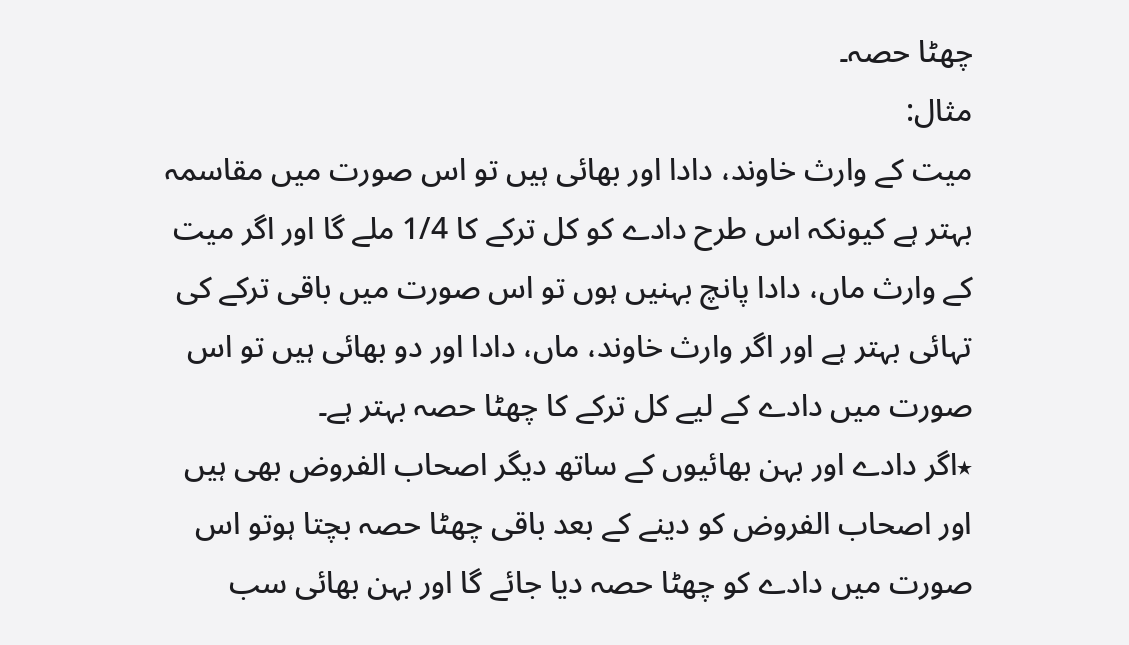چھٹا حصہ۔
مثال:
میت کے وارث خاوند، دادا اور بھائی ہیں تو اس صورت میں مقاسمہ بہتر ہے کیونکہ اس طرح دادے کو کل ترکے کا 1/4 ملے گا اور اگر میت کے وارث ماں، دادا پانچ بہنیں ہوں تو اس صورت میں باقی ترکے کی تہائی بہتر ہے اور اگر وارث خاوند، ماں، دادا اور دو بھائی ہیں تو اس صورت میں دادے کے لیے کل ترکے کا چھٹا حصہ بہتر ہے۔
٭اگر دادے اور بہن بھائیوں کے ساتھ دیگر اصحاب الفروض بھی ہیں اور اصحاب الفروض کو دینے کے بعد باقی چھٹا حصہ بچتا ہوتو اس صورت میں دادے کو چھٹا حصہ دیا جائے گا اور بہن بھائی سب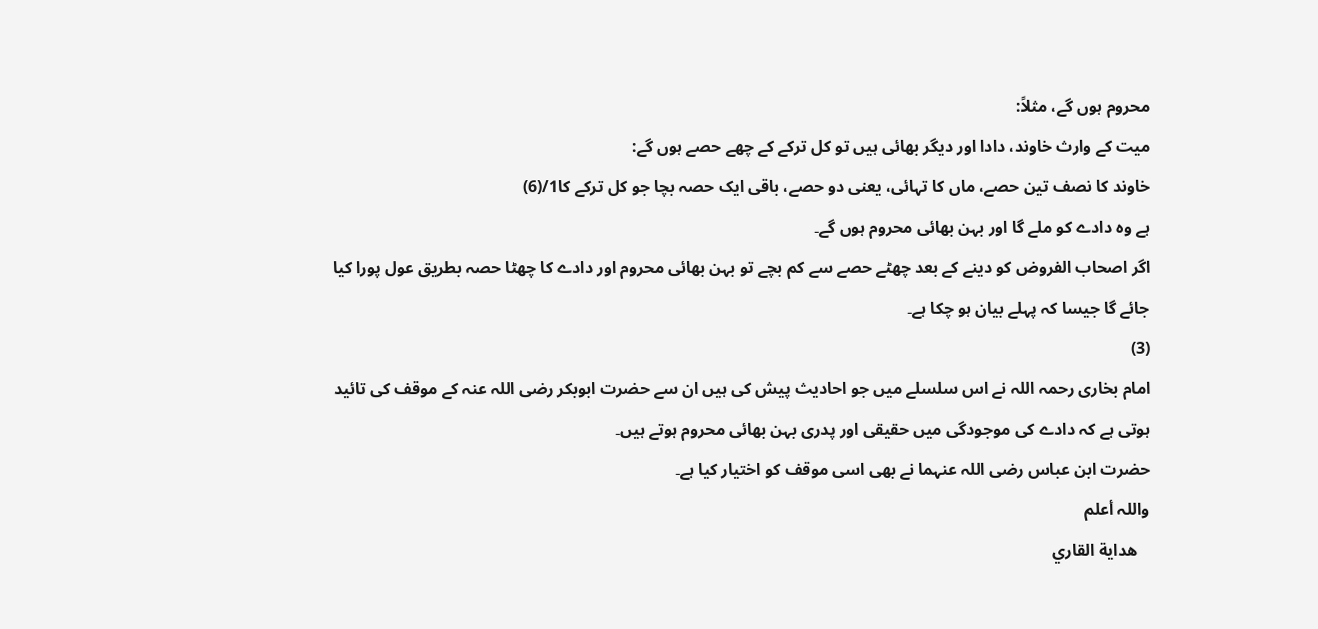محروم ہوں گے، مثلاً:
میت کے وارث خاوند، دادا اور دیگر بھائی ہیں تو کل ترکے کے چھے حصے ہوں گے:
خاوند کا نصف تین حصے، ماں کا تہائی، یعنی دو حصے، باقی ایک حصہ بچا جو کل ترکے کا1/(6)
ہے وہ دادے کو ملے گا اور بہن بھائی محروم ہوں گے۔
اگر اصحاب الفروض کو دینے کے بعد چھٹے حصے سے کم بچے تو بہن بھائی محروم اور دادے کا چھٹا حصہ بطریق عول پورا کیا جائے گا جیسا کہ پہلے بیان ہو چکا ہے۔
(3)
امام بخاری رحمہ اللہ نے اس سلسلے میں جو احادیث پیش کی ہیں ان سے حضرت ابوبکر رضی اللہ عنہ کے موقف کی تائید ہوتی ہے کہ دادے کی موجودگی میں حقیقی اور پدری بہن بھائی محروم ہوتے ہیں۔
حضرت ابن عباس رضی اللہ عنہما نے بھی اسی موقف کو اختیار کیا ہے۔
واللہ أعلم
   هداية القاري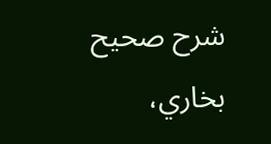شرح صحيح بخاري،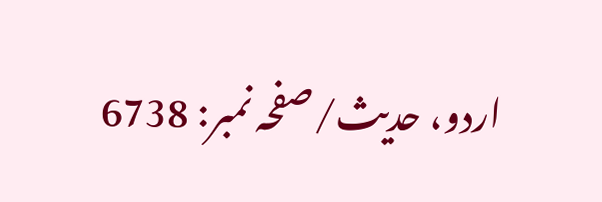اردو، حدیث/صفحہ نمبر: 6738